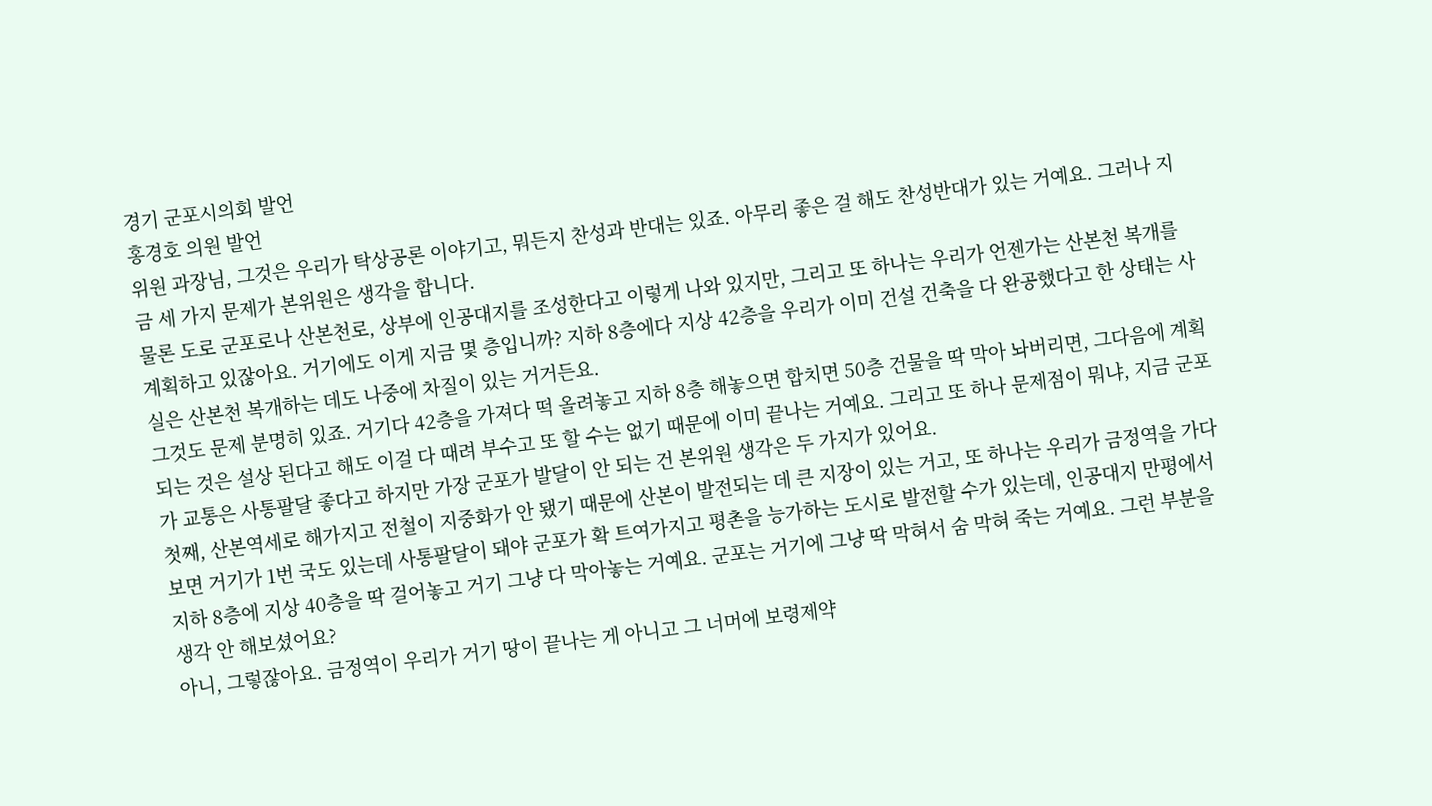경기 군포시의회 발언
홍경호 의원 발언
위원 과장님, 그것은 우리가 탁상공론 이야기고, 뭐든지 찬성과 반대는 있죠. 아무리 좋은 걸 해도 찬성반대가 있는 거예요. 그러나 지금 세 가지 문제가 본위원은 생각을 합니다.
물론 도로 군포로나 산본천로, 상부에 인공대지를 조성한다고 이렇게 나와 있지만, 그리고 또 하나는 우리가 언젠가는 산본천 복개를 계획하고 있잖아요. 거기에도 이게 지금 몇 층입니까? 지하 8층에다 지상 42층을 우리가 이미 건설 건축을 다 완공했다고 한 상태는 사실은 산본천 복개하는 데도 나중에 차질이 있는 거거든요.
그것도 문제 분명히 있죠. 거기다 42층을 가져다 떡 올려놓고 지하 8층 해놓으면 합치면 50층 건물을 딱 막아 놔버리면, 그다음에 계획되는 것은 설상 된다고 해도 이걸 다 때려 부수고 또 할 수는 없기 때문에 이미 끝나는 거예요. 그리고 또 하나 문제점이 뭐냐, 지금 군포가 교통은 사통팔달 좋다고 하지만 가장 군포가 발달이 안 되는 건 본위원 생각은 두 가지가 있어요.
첫째, 산본역세로 해가지고 전철이 지중화가 안 됐기 때문에 산본이 발전되는 데 큰 지장이 있는 거고, 또 하나는 우리가 금정역을 가다 보면 거기가 1번 국도 있는데 사통팔달이 돼야 군포가 확 트여가지고 평촌을 능가하는 도시로 발전할 수가 있는데, 인공대지 만평에서 지하 8층에 지상 40층을 딱 걸어놓고 거기 그냥 다 막아놓는 거예요. 군포는 거기에 그냥 딱 막혀서 숨 막혀 죽는 거예요. 그런 부분을 생각 안 해보셨어요?
아니, 그렇잖아요. 금정역이 우리가 거기 땅이 끝나는 게 아니고 그 너머에 보령제약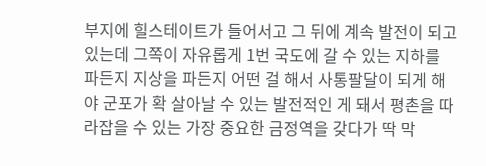부지에 힐스테이트가 들어서고 그 뒤에 계속 발전이 되고 있는데 그쪽이 자유롭게 1번 국도에 갈 수 있는 지하를 파든지 지상을 파든지 어떤 걸 해서 사통팔달이 되게 해야 군포가 확 살아날 수 있는 발전적인 게 돼서 평촌을 따라잡을 수 있는 가장 중요한 금정역을 갖다가 딱 막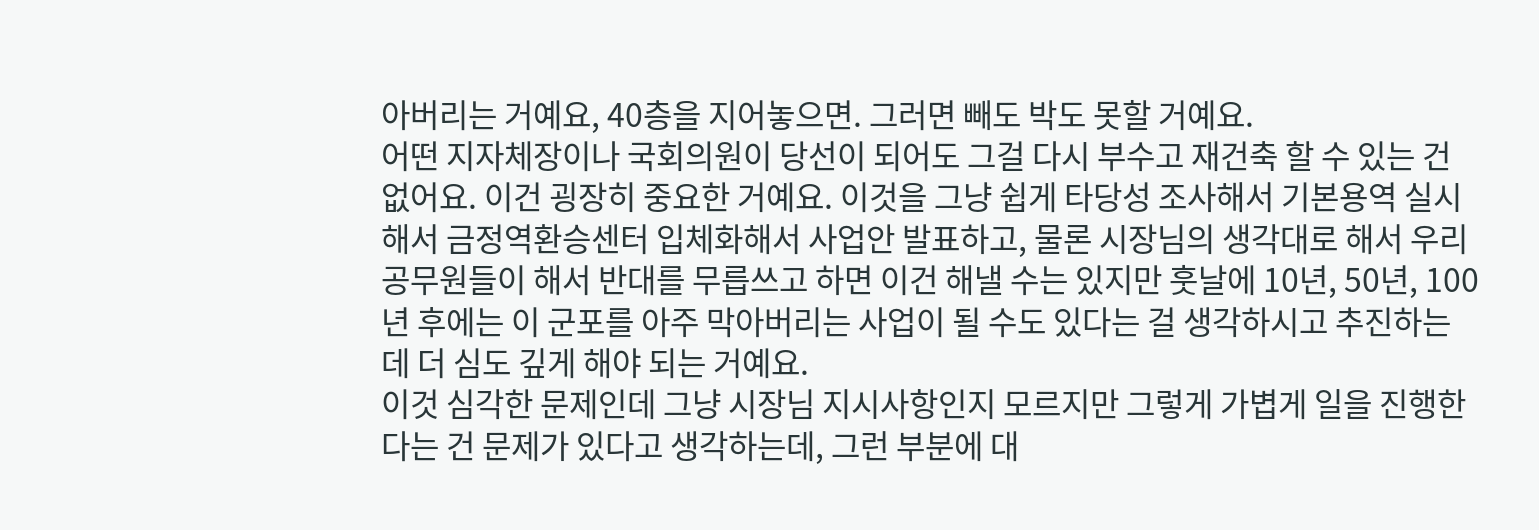아버리는 거예요, 40층을 지어놓으면. 그러면 빼도 박도 못할 거예요.
어떤 지자체장이나 국회의원이 당선이 되어도 그걸 다시 부수고 재건축 할 수 있는 건 없어요. 이건 굉장히 중요한 거예요. 이것을 그냥 쉽게 타당성 조사해서 기본용역 실시해서 금정역환승센터 입체화해서 사업안 발표하고, 물론 시장님의 생각대로 해서 우리 공무원들이 해서 반대를 무릅쓰고 하면 이건 해낼 수는 있지만 훗날에 10년, 50년, 100년 후에는 이 군포를 아주 막아버리는 사업이 될 수도 있다는 걸 생각하시고 추진하는 데 더 심도 깊게 해야 되는 거예요.
이것 심각한 문제인데 그냥 시장님 지시사항인지 모르지만 그렇게 가볍게 일을 진행한다는 건 문제가 있다고 생각하는데, 그런 부분에 대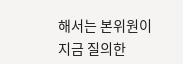해서는 본위원이 지금 질의한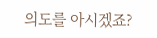의도를 아시겠죠?